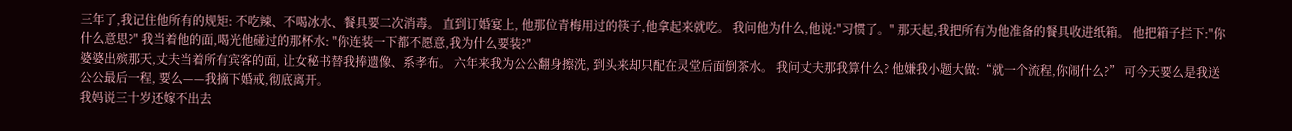三年了,我记住他所有的规矩: 不吃辣、不喝冰水、餐具要二次消毒。 直到订婚宴上, 他那位青梅用过的筷子,他拿起来就吃。 我问他为什么,他说:"习惯了。" 那天起,我把所有为他准备的餐具收进纸箱。 他把箱子拦下:"你什么意思?" 我当着他的面,喝光他碰过的那杯水: "你连装一下都不愿意,我为什么要装?"
婆婆出殡那天,丈夫当着所有宾客的面, 让女秘书替我捧遗像、系孝布。 六年来我为公公翻身擦洗, 到头来却只配在灵堂后面倒茶水。 我问丈夫那我算什么? 他嫌我小题大做:“就一个流程,你闹什么?” 可今天要么是我送公公最后一程, 要么——我摘下婚戒,彻底离开。
我妈说三十岁还嫁不出去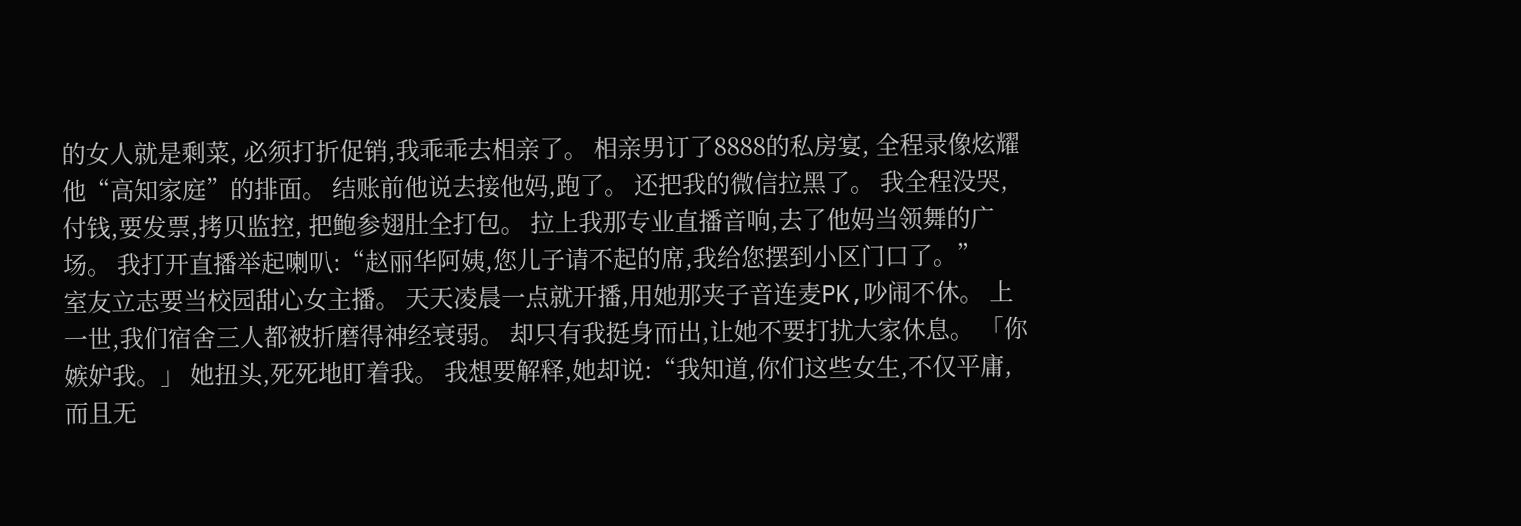的女人就是剩菜, 必须打折促销,我乖乖去相亲了。 相亲男订了8888的私房宴, 全程录像炫耀他“高知家庭”的排面。 结账前他说去接他妈,跑了。 还把我的微信拉黑了。 我全程没哭,付钱,要发票,拷贝监控, 把鲍参翅肚全打包。 拉上我那专业直播音响,去了他妈当领舞的广场。 我打开直播举起喇叭:“赵丽华阿姨,您儿子请不起的席,我给您摆到小区门口了。”
室友立志要当校园甜心女主播。 天天凌晨一点就开播,用她那夹子音连麦PK,吵闹不休。 上一世,我们宿舍三人都被折磨得神经衰弱。 却只有我挺身而出,让她不要打扰大家休息。 「你嫉妒我。」 她扭头,死死地盯着我。 我想要解释,她却说:“我知道,你们这些女生,不仅平庸,而且无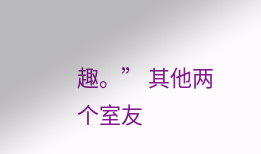趣。” 其他两个室友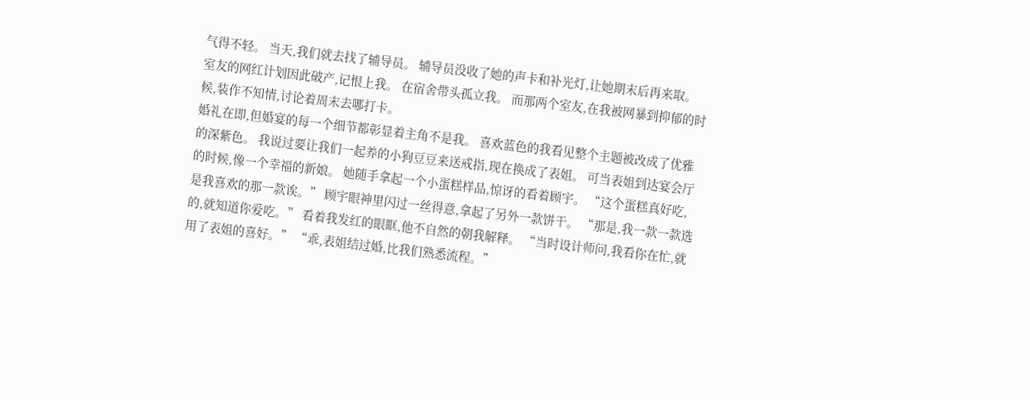气得不轻。 当天,我们就去找了辅导员。 辅导员没收了她的声卡和补光灯,让她期末后再来取。 室友的网红计划因此破产,记恨上我。 在宿舍带头孤立我。 而那两个室友,在我被网暴到抑郁的时候,装作不知情,讨论着周末去哪打卡。
婚礼在即,但婚宴的每一个细节都彰显着主角不是我。 喜欢蓝色的我看见整个主题被改成了优雅的深紫色。 我说过要让我们一起养的小狗豆豆来送戒指,现在换成了表姐。 可当表姐到达宴会厅的时候,像一个幸福的新娘。 她随手拿起一个小蛋糕样品,惊讶的看着顾宇。 “这个蛋糕真好吃,是我喜欢的那一款诶。” 顾宇眼神里闪过一丝得意,拿起了另外一款饼干。 “那是,我一款一款选的,就知道你爱吃。” 看着我发红的眼眶,他不自然的朝我解释。 “当时设计师问,我看你在忙,就用了表姐的喜好。” “乖,表姐结过婚,比我们熟悉流程。”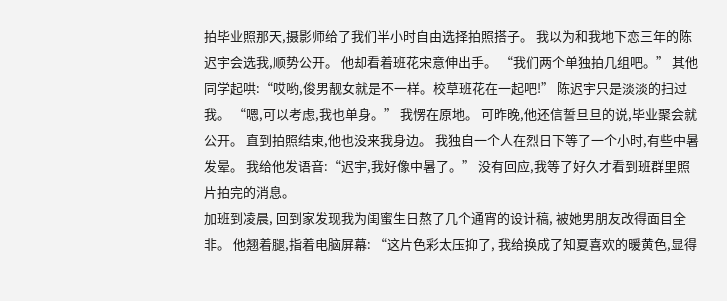拍毕业照那天,摄影师给了我们半小时自由选择拍照搭子。 我以为和我地下恋三年的陈迟宇会选我,顺势公开。 他却看着班花宋意伸出手。 “我们两个单独拍几组吧。” 其他同学起哄:“哎哟,俊男靓女就是不一样。校草班花在一起吧!” 陈迟宇只是淡淡的扫过我。 “嗯,可以考虑,我也单身。” 我愣在原地。 可昨晚,他还信誓旦旦的说,毕业聚会就公开。 直到拍照结束,他也没来我身边。 我独自一个人在烈日下等了一个小时,有些中暑发晕。 我给他发语音:“迟宇,我好像中暑了。” 没有回应,我等了好久才看到班群里照片拍完的消息。
加班到凌晨, 回到家发现我为闺蜜生日熬了几个通宵的设计稿, 被她男朋友改得面目全非。 他翘着腿,指着电脑屏幕: “这片色彩太压抑了, 我给换成了知夏喜欢的暖黄色,显得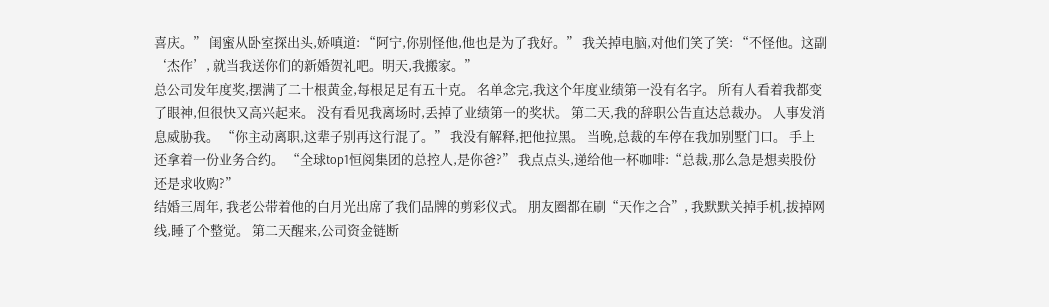喜庆。” 闺蜜从卧室探出头,娇嗔道: “阿宁,你别怪他,他也是为了我好。” 我关掉电脑,对他们笑了笑: “不怪他。这副‘杰作’, 就当我送你们的新婚贺礼吧。明天,我搬家。”
总公司发年度奖,摆满了二十根黄金,每根足足有五十克。 名单念完,我这个年度业绩第一没有名字。 所有人看着我都变了眼神,但很快又高兴起来。 没有看见我离场时,丢掉了业绩第一的奖状。 第二天,我的辞职公告直达总裁办。 人事发消息威胁我。 “你主动离职,这辈子别再这行混了。” 我没有解释,把他拉黑。 当晚,总裁的车停在我加别墅门口。 手上还拿着一份业务合约。 “全球top1恒阅集团的总控人,是你爸?” 我点点头,递给他一杯咖啡:“总裁,那么急是想卖股份还是求收购?”
结婚三周年, 我老公带着他的白月光出席了我们品牌的剪彩仪式。 朋友圈都在刷“天作之合”, 我默默关掉手机,拔掉网线,睡了个整觉。 第二天醒来,公司资金链断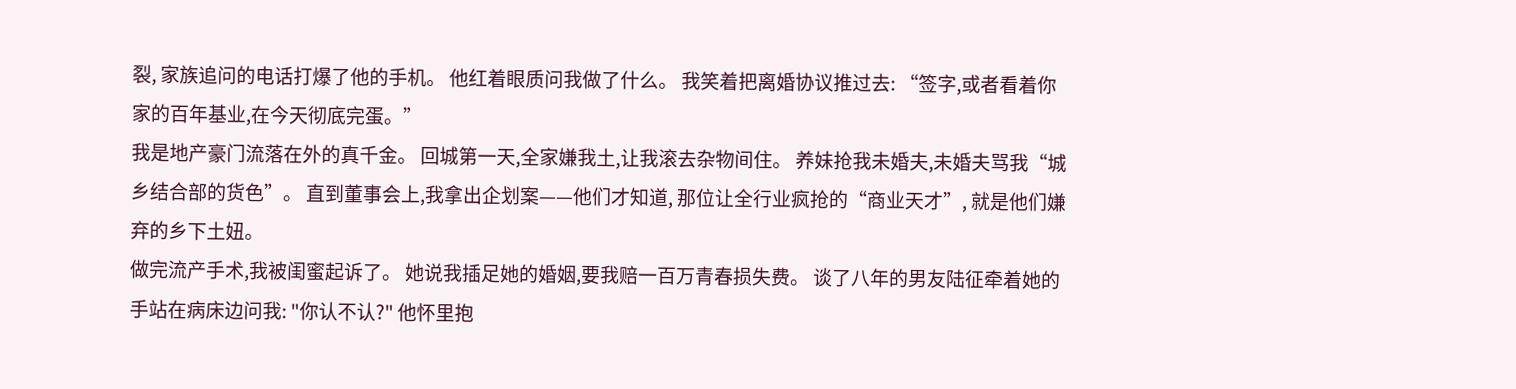裂, 家族追问的电话打爆了他的手机。 他红着眼质问我做了什么。 我笑着把离婚协议推过去: “签字,或者看着你家的百年基业,在今天彻底完蛋。”
我是地产豪门流落在外的真千金。 回城第一天,全家嫌我土,让我滚去杂物间住。 养妹抢我未婚夫,未婚夫骂我“城乡结合部的货色”。 直到董事会上,我拿出企划案——他们才知道, 那位让全行业疯抢的“商业天才”, 就是他们嫌弃的乡下土妞。
做完流产手术,我被闺蜜起诉了。 她说我插足她的婚姻,要我赔一百万青春损失费。 谈了八年的男友陆征牵着她的手站在病床边问我: "你认不认?" 他怀里抱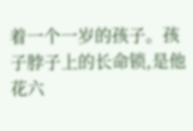着一个一岁的孩子。孩子脖子上的长命锁,是他花六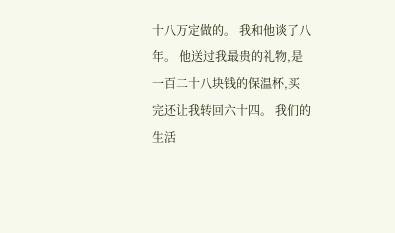十八万定做的。 我和他谈了八年。 他送过我最贵的礼物,是一百二十八块钱的保温杯,买完还让我转回六十四。 我们的生活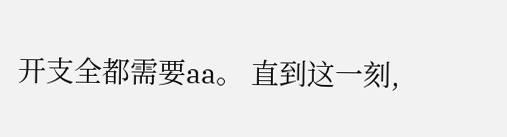开支全都需要aa。 直到这一刻,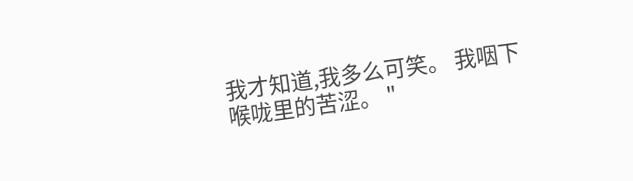我才知道,我多么可笑。 我咽下喉咙里的苦涩。 "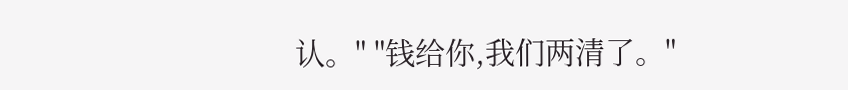认。" "钱给你,我们两清了。"